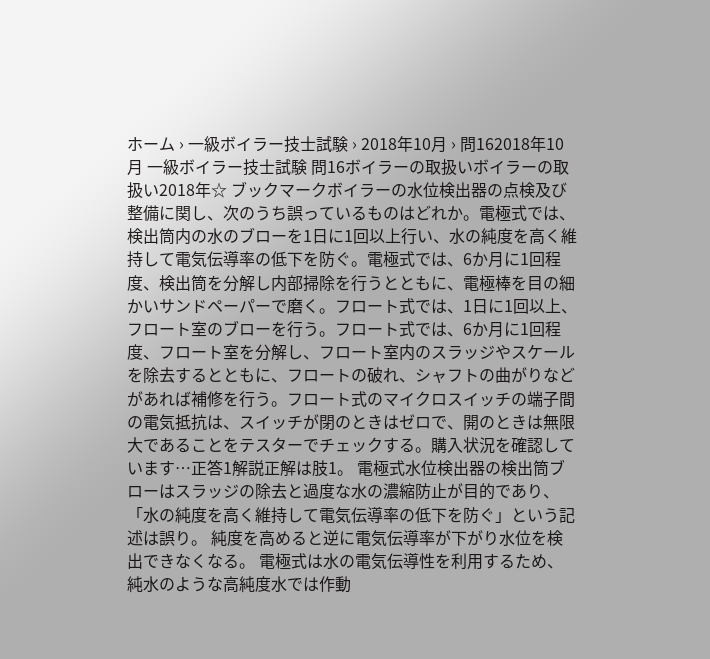ホーム › 一級ボイラー技士試験 › 2018年10月 › 問162018年10月 一級ボイラー技士試験 問16ボイラーの取扱いボイラーの取扱い2018年☆ ブックマークボイラーの水位検出器の点検及び整備に関し、次のうち誤っているものはどれか。電極式では、検出筒内の水のブローを1日に1回以上行い、水の純度を高く維持して電気伝導率の低下を防ぐ。電極式では、6か月に1回程度、検出筒を分解し内部掃除を行うとともに、電極棒を目の細かいサンドペーパーで磨く。フロート式では、1日に1回以上、フロート室のブローを行う。フロート式では、6か月に1回程度、フロート室を分解し、フロート室内のスラッジやスケールを除去するとともに、フロートの破れ、シャフトの曲がりなどがあれば補修を行う。フロート式のマイクロスイッチの端子間の電気抵抗は、スイッチが閉のときはゼロで、開のときは無限大であることをテスターでチェックする。購入状況を確認しています…正答1解説正解は肢1。 電極式水位検出器の検出筒ブローはスラッジの除去と過度な水の濃縮防止が目的であり、「水の純度を高く維持して電気伝導率の低下を防ぐ」という記述は誤り。 純度を高めると逆に電気伝導率が下がり水位を検出できなくなる。 電極式は水の電気伝導性を利用するため、純水のような高純度水では作動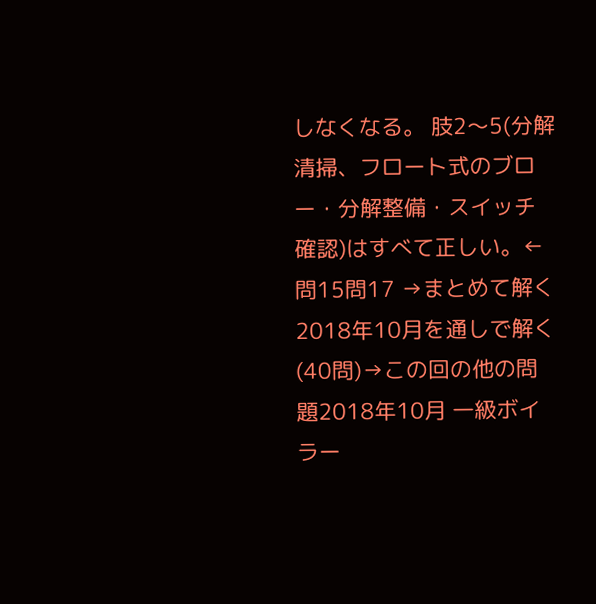しなくなる。 肢2〜5(分解清掃、フロート式のブロー・分解整備・スイッチ確認)はすべて正しい。← 問15問17 →まとめて解く2018年10月を通しで解く(40問)→この回の他の問題2018年10月 一級ボイラー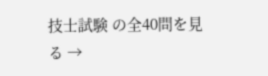技士試験 の全40問を見る →